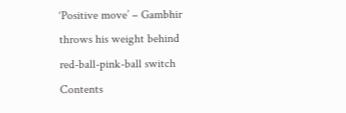‘Positive move’ – Gambhir throws his weight behind red-ball-pink-ball switch
Contents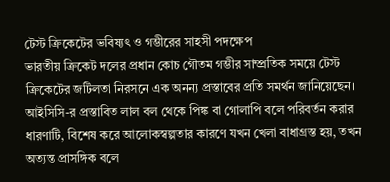টেস্ট ক্রিকেটের ভবিষ্যৎ ও গম্ভীরের সাহসী পদক্ষেপ
ভারতীয় ক্রিকেট দলের প্রধান কোচ গৌতম গম্ভীর সাম্প্রতিক সময়ে টেস্ট ক্রিকেটের জটিলতা নিরসনে এক অনন্য প্রস্তাবের প্রতি সমর্থন জানিয়েছেন। আইসিসি-র প্রস্তাবিত লাল বল থেকে পিঙ্ক বা গোলাপি বলে পরিবর্তন করার ধারণাটি, বিশেষ করে আলোকস্বল্পতার কারণে যখন খেলা বাধাগ্রস্ত হয়, তখন অত্যন্ত প্রাসঙ্গিক বলে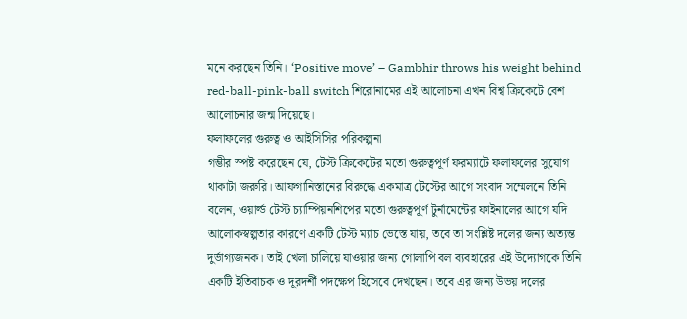মনে করছেন তিনি। ‘Positive move’ – Gambhir throws his weight behind red-ball-pink-ball switch শিরোনামের এই আলোচনা এখন বিশ্ব ক্রিকেটে বেশ আলোচনার জন্ম দিয়েছে।
ফলাফলের গুরুত্ব ও আইসিসির পরিকল্পনা
গম্ভীর স্পষ্ট করেছেন যে, টেস্ট ক্রিকেটের মতো গুরুত্বপূর্ণ ফরম্যাটে ফলাফলের সুযোগ থাকাটা জরুরি। আফগানিস্তানের বিরুদ্ধে একমাত্র টেস্টের আগে সংবাদ সম্মেলনে তিনি বলেন, ওয়ার্ল্ড টেস্ট চ্যাম্পিয়নশিপের মতো গুরুত্বপূর্ণ টুর্নামেন্টের ফাইনালের আগে যদি আলোকস্বল্পতার কারণে একটি টেস্ট ম্যাচ ভেস্তে যায়, তবে তা সংশ্লিষ্ট দলের জন্য অত্যন্ত দুর্ভাগ্যজনক। তাই খেলা চালিয়ে যাওয়ার জন্য গোলাপি বল ব্যবহারের এই উদ্যোগকে তিনি একটি ইতিবাচক ও দূরদর্শী পদক্ষেপ হিসেবে দেখছেন। তবে এর জন্য উভয় দলের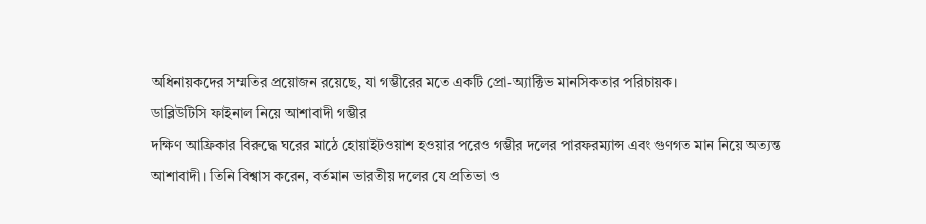অধিনায়কদের সম্মতির প্রয়োজন রয়েছে, যা গম্ভীরের মতে একটি প্রো-অ্যাক্টিভ মানসিকতার পরিচায়ক।
ডাব্লিউটিসি ফাইনাল নিয়ে আশাবাদী গম্ভীর
দক্ষিণ আফ্রিকার বিরুদ্ধে ঘরের মাঠে হোয়াইটওয়াশ হওয়ার পরেও গম্ভীর দলের পারফরম্যান্স এবং গুণগত মান নিয়ে অত্যন্ত আশাবাদী। তিনি বিশ্বাস করেন, বর্তমান ভারতীয় দলের যে প্রতিভা ও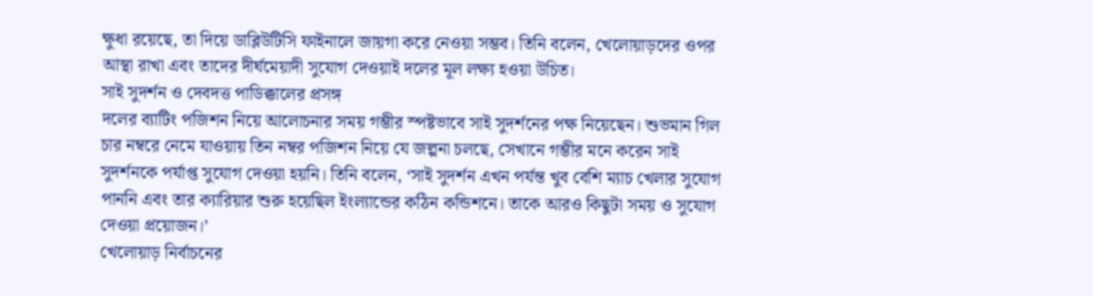ক্ষুধা রয়েছে, তা দিয়ে ডাব্লিউটিসি ফাইনালে জায়গা করে নেওয়া সম্ভব। তিনি বলেন, খেলোয়াড়দের ওপর আস্থা রাখা এবং তাদের দীর্ঘমেয়াদী সুযোগ দেওয়াই দলের মূল লক্ষ্য হওয়া উচিত।
সাই সুদর্শন ও দেবদত্ত পাডিক্কালের প্রসঙ্গ
দলের ব্যাটিং পজিশন নিয়ে আলোচনার সময় গম্ভীর স্পষ্টভাবে সাই সুদর্শনের পক্ষ নিয়েছেন। শুভমান গিল চার নম্বরে নেমে যাওয়ায় তিন নম্বর পজিশন নিয়ে যে জল্পনা চলছে, সেখানে গম্ভীর মনে করেন সাই সুদর্শনকে পর্যাপ্ত সুযোগ দেওয়া হয়নি। তিনি বলেন, ‘সাই সুদর্শন এখন পর্যন্ত খুব বেশি ম্যাচ খেলার সুযোগ পাননি এবং তার ক্যারিয়ার শুরু হয়েছিল ইংল্যান্ডের কঠিন কন্ডিশনে। তাকে আরও কিছুটা সময় ও সুযোগ দেওয়া প্রয়োজন।’
খেলোয়াড় নির্বাচনের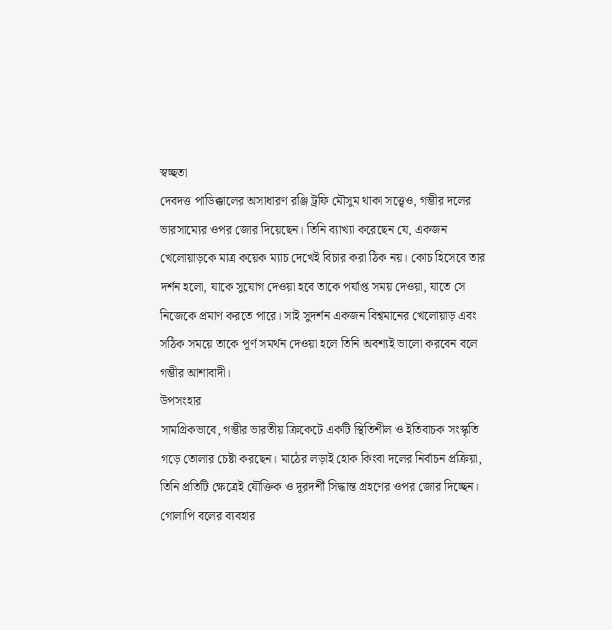স্বচ্ছতা
দেবদত্ত পাডিক্কালের অসাধারণ রঞ্জি ট্রফি মৌসুম থাকা সত্ত্বেও, গম্ভীর দলের ভারসাম্যের ওপর জোর দিয়েছেন। তিনি ব্যাখ্যা করেছেন যে, একজন খেলোয়াড়কে মাত্র কয়েক ম্যাচ দেখেই বিচার করা ঠিক নয়। কোচ হিসেবে তার দর্শন হলো, যাকে সুযোগ দেওয়া হবে তাকে পর্যাপ্ত সময় দেওয়া, যাতে সে নিজেকে প্রমাণ করতে পারে। সাই সুদর্শন একজন বিশ্বমানের খেলোয়াড় এবং সঠিক সময়ে তাকে পূর্ণ সমর্থন দেওয়া হলে তিনি অবশ্যই ভালো করবেন বলে গম্ভীর আশাবাদী।
উপসংহার
সামগ্রিকভাবে, গম্ভীর ভারতীয় ক্রিকেটে একটি স্থিতিশীল ও ইতিবাচক সংস্কৃতি গড়ে তোলার চেষ্টা করছেন। মাঠের লড়াই হোক কিংবা দলের নির্বাচন প্রক্রিয়া, তিনি প্রতিটি ক্ষেত্রেই যৌক্তিক ও দূরদর্শী সিদ্ধান্ত গ্রহণের ওপর জোর দিচ্ছেন। গোলাপি বলের ব্যবহার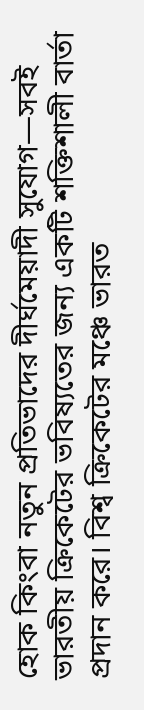হোক কিংবা নতুন প্রতিভাদের দীর্ঘমেয়াদী সুযোগ—সবই ভারতীয় ক্রিকেটের ভবিষ্যতের জন্য একটি শক্তিশালী বার্তা প্রদান করে। বিশ্ব ক্রিকেটের মঞ্চে ভারত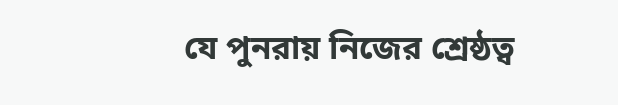যে পুনরায় নিজের শ্রেষ্ঠত্ব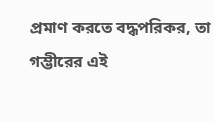প্রমাণ করতে বদ্ধপরিকর, তা গম্ভীরের এই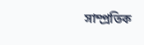সাম্প্রতিক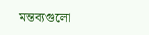মন্তব্যগুলো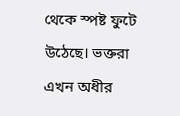থেকে স্পষ্ট ফুটে উঠেছে। ভক্তরা এখন অধীর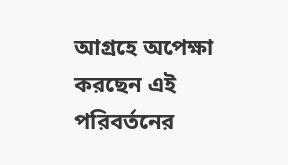আগ্রহে অপেক্ষা করছেন এই পরিবর্তনের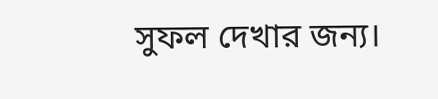সুফল দেখার জন্য।